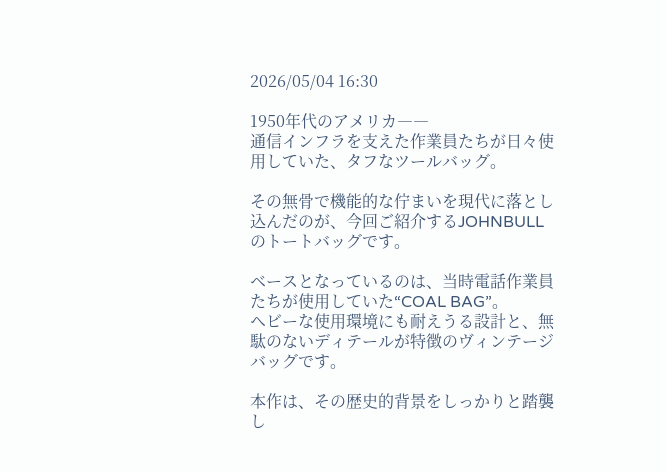2026/05/04 16:30

1950年代のアメリカ――
通信インフラを支えた作業員たちが日々使用していた、タフなツールバッグ。

その無骨で機能的な佇まいを現代に落とし込んだのが、今回ご紹介するJOHNBULLのトートバッグです。

ベースとなっているのは、当時電話作業員たちが使用していた“COAL BAG”。
ヘビーな使用環境にも耐えうる設計と、無駄のないディテールが特徴のヴィンテージバッグです。

本作は、その歴史的背景をしっかりと踏襲し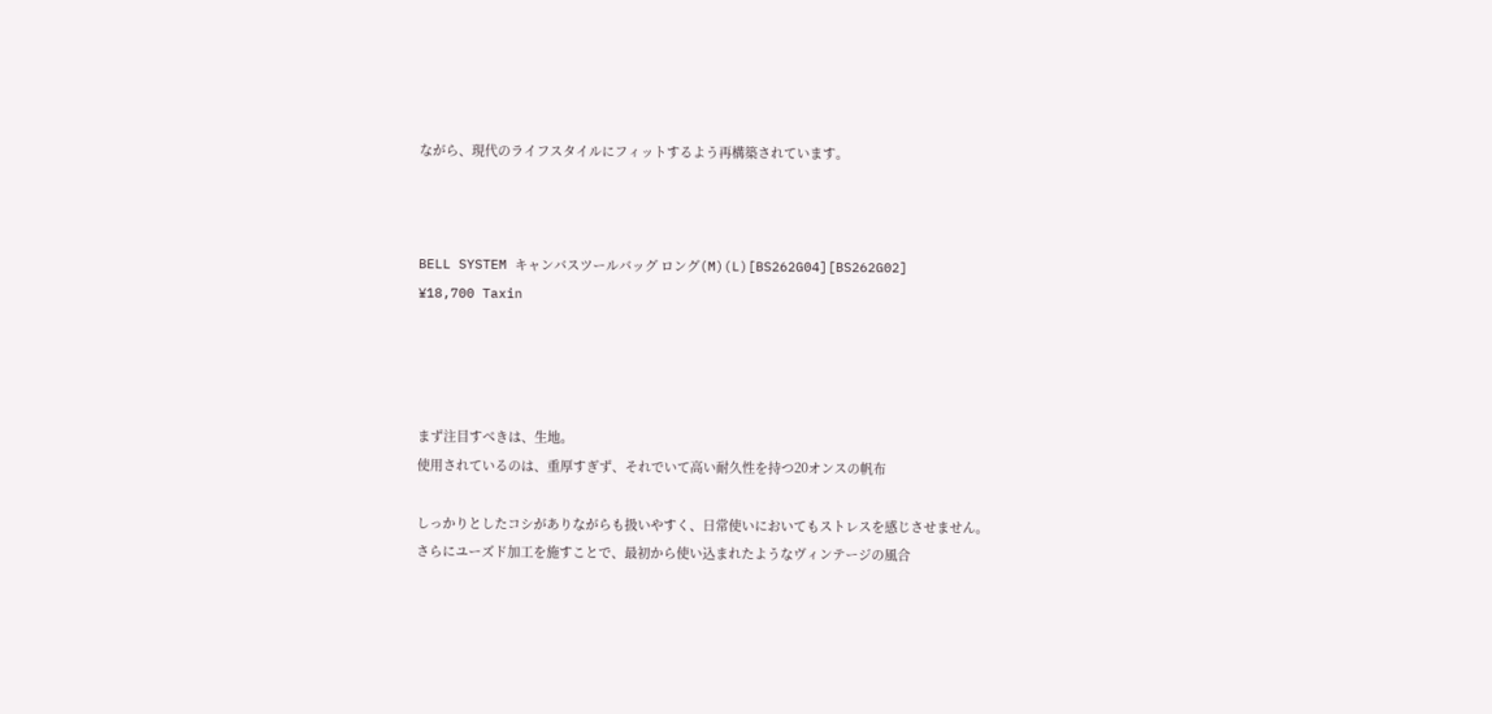ながら、現代のライフスタイルにフィットするよう再構築されています。



BELL SYSTEM キャンバスツールバッグ ロング(M)(L)[BS262G04][BS262G02]
¥18,700 Taxin




まず注目すべきは、生地。
使用されているのは、重厚すぎず、それでいて高い耐久性を持つ20オンスの帆布

しっかりとしたコシがありながらも扱いやすく、日常使いにおいてもストレスを感じさせません。
さらにユーズド加工を施すことで、最初から使い込まれたようなヴィンテージの風合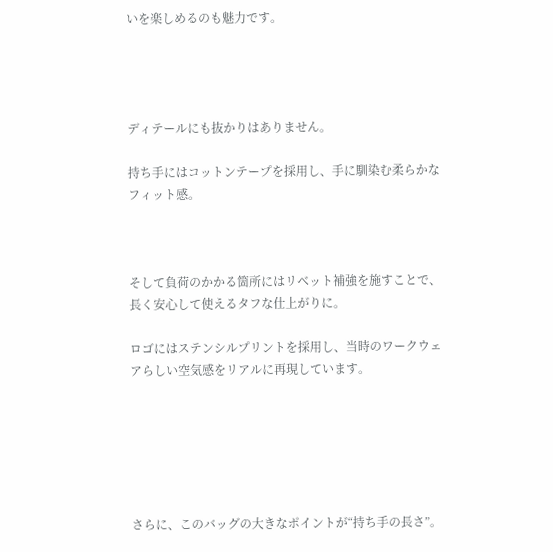いを楽しめるのも魅力です。




ディテールにも抜かりはありません。

持ち手にはコットンテープを採用し、手に馴染む柔らかなフィット感。



そして負荷のかかる箇所にはリベット補強を施すことで、長く安心して使えるタフな仕上がりに。

ロゴにはステンシルプリントを採用し、当時のワークウェアらしい空気感をリアルに再現しています。






さらに、このバッグの大きなポイントが“持ち手の長さ”。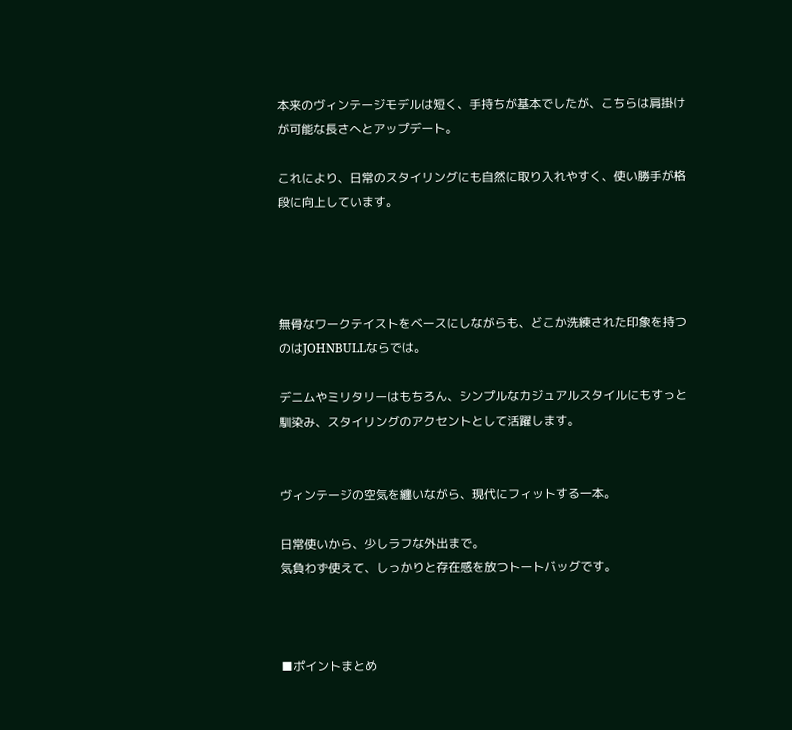本来のヴィンテージモデルは短く、手持ちが基本でしたが、こちらは肩掛けが可能な長さへとアップデート。

これにより、日常のスタイリングにも自然に取り入れやすく、使い勝手が格段に向上しています。




無骨なワークテイストをベースにしながらも、どこか洗練された印象を持つのはJOHNBULLならでは。

デニムやミリタリーはもちろん、シンプルなカジュアルスタイルにもすっと馴染み、スタイリングのアクセントとして活躍します。


ヴィンテージの空気を纏いながら、現代にフィットする一本。

日常使いから、少しラフな外出まで。
気負わず使えて、しっかりと存在感を放つトートバッグです。



■ポイントまとめ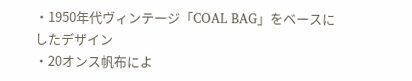・1950年代ヴィンテージ「COAL BAG」をベースにしたデザイン
・20オンス帆布によ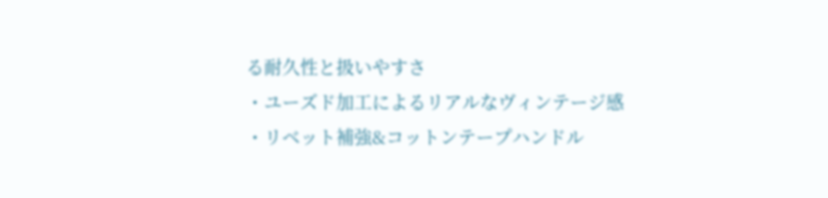る耐久性と扱いやすさ
・ユーズド加工によるリアルなヴィンテージ感
・リベット補強&コットンテープハンドル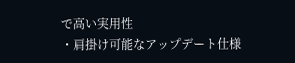で高い実用性
・肩掛け可能なアップデート仕様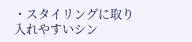・スタイリングに取り入れやすいシン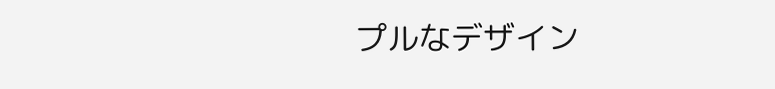プルなデザイン